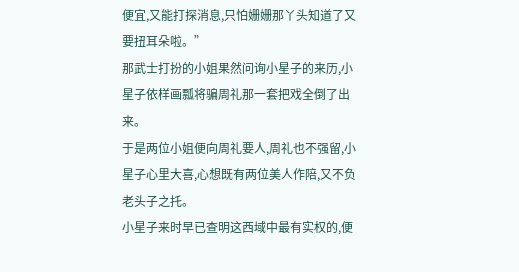便宜,又能打探消息,只怕姗姗那丫头知道了又要扭耳朵啦。”
那武士打扮的小姐果然问询小星子的来历,小星子依样画瓢将骗周礼那一套把戏全倒了出来。
于是两位小姐便向周礼要人,周礼也不强留,小星子心里大喜,心想既有两位美人作陪,又不负老头子之托。
小星子来时早已查明这西域中最有实权的,便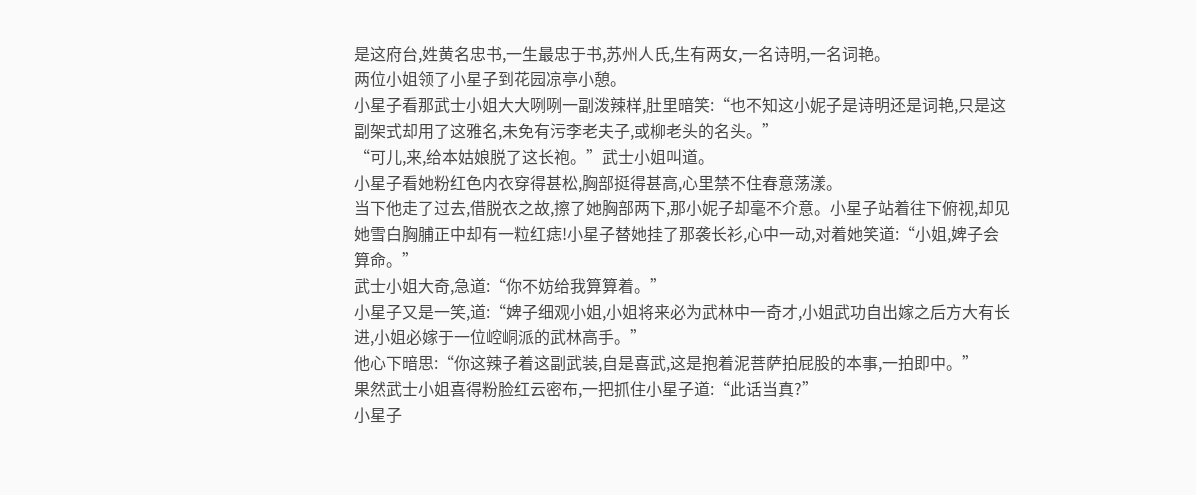是这府台,姓黄名忠书,一生最忠于书,苏州人氏,生有两女,一名诗明,一名词艳。
两位小姐领了小星子到花园凉亭小憩。
小星子看那武士小姐大大咧咧一副泼辣样,肚里暗笑:“也不知这小妮子是诗明还是词艳,只是这副架式却用了这雅名,未免有污李老夫子,或柳老头的名头。”
“可儿,来,给本姑娘脱了这长袍。”武士小姐叫道。
小星子看她粉红色内衣穿得甚松,胸部挺得甚高,心里禁不住春意荡漾。
当下他走了过去,借脱衣之故,擦了她胸部两下,那小妮子却毫不介意。小星子站着往下俯视,却见她雪白胸脯正中却有一粒红痣!小星子替她挂了那袭长衫,心中一动,对着她笑道:“小姐,婢子会算命。”
武士小姐大奇,急道:“你不妨给我算算着。”
小星子又是一笑,道:“婢子细观小姐,小姐将来必为武林中一奇才,小姐武功自出嫁之后方大有长进,小姐必嫁于一位崆峒派的武林高手。”
他心下暗思:“你这辣子着这副武装,自是喜武,这是抱着泥菩萨拍屁股的本事,一拍即中。”
果然武士小姐喜得粉脸红云密布,一把抓住小星子道:“此话当真?”
小星子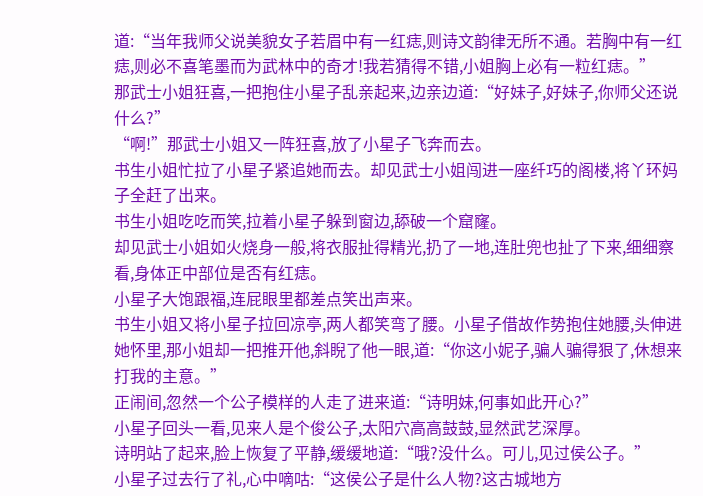道:“当年我师父说美貌女子若眉中有一红痣,则诗文韵律无所不通。若胸中有一红痣,则必不喜笔墨而为武林中的奇才!我若猜得不错,小姐胸上必有一粒红痣。”
那武士小姐狂喜,一把抱住小星子乱亲起来,边亲边道:“好妹子,好妹子,你师父还说什么?”
“啊!”那武士小姐又一阵狂喜,放了小星子飞奔而去。
书生小姐忙拉了小星子紧追她而去。却见武士小姐闯进一座纤巧的阁楼,将丫环妈子全赶了出来。
书生小姐吃吃而笑,拉着小星子躲到窗边,舔破一个窟窿。
却见武士小姐如火烧身一般,将衣服扯得精光,扔了一地,连肚兜也扯了下来,细细察看,身体正中部位是否有红痣。
小星子大饱跟福,连屁眼里都差点笑出声来。
书生小姐又将小星子拉回凉亭,两人都笑弯了腰。小星子借故作势抱住她腰,头伸进她怀里,那小姐却一把推开他,斜睨了他一眼,道:“你这小妮子,骗人骗得狠了,休想来打我的主意。”
正闹间,忽然一个公子模样的人走了进来道:“诗明妹,何事如此开心?”
小星子回头一看,见来人是个俊公子,太阳穴高高鼓鼓,显然武艺深厚。
诗明站了起来,脸上恢复了平静,缓缓地道:“哦?没什么。可儿,见过侯公子。”
小星子过去行了礼,心中嘀咕:“这侯公子是什么人物?这古城地方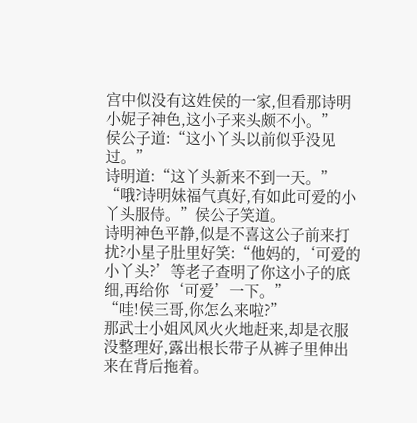宫中似没有这姓侯的一家,但看那诗明小妮子神色,这小子来头颇不小。”
侯公子道:“这小丫头以前似乎没见过。”
诗明道:“这丫头新来不到一天。”
“哦?诗明妹福气真好,有如此可爱的小丫头服侍。”侯公子笑道。
诗明神色平静,似是不喜这公子前来打扰?小星子肚里好笑:“他妈的,‘可爱的小丫头?’等老子查明了你这小子的底细,再给你‘可爱’一下。”
“哇!侯三哥,你怎么来啦?”
那武士小姐风风火火地赶来,却是衣服没整理好,露出根长带子从裤子里伸出来在背后拖着。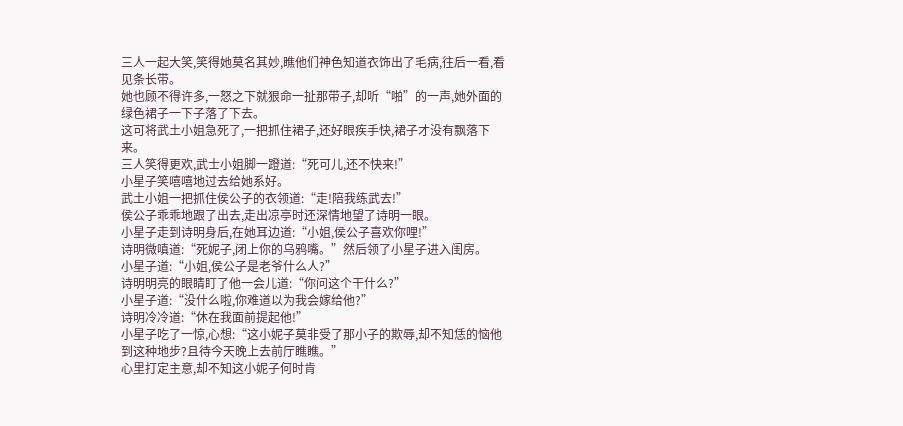三人一起大笑,笑得她莫名其妙,瞧他们神色知道衣饰出了毛病,往后一看,看见条长带。
她也顾不得许多,一怒之下就狠命一扯那带子,却听“啪”的一声,她外面的绿色裙子一下子落了下去。
这可将武土小姐急死了,一把抓住裙子,还好眼疾手快,裙子才没有飘落下来。
三人笑得更欢,武士小姐脚一蹬道:“死可儿,还不快来!”
小星子笑嘻嘻地过去给她系好。
武土小姐一把抓住侯公子的衣领道:“走!陪我练武去!”
侯公子乖乖地跟了出去,走出凉亭时还深情地望了诗明一眼。
小星子走到诗明身后,在她耳边道:“小姐,侯公子喜欢你哩!”
诗明微嗔道:“死妮子,闭上你的乌鸦嘴。”然后领了小星子进入闺房。
小星子道:“小姐,侯公子是老爷什么人?”
诗明明亮的眼睛盯了他一会儿道:“你问这个干什么?”
小星子道:“没什么啦,你难道以为我会嫁给他?”
诗明冷冷道:“休在我面前提起他!”
小星子吃了一惊,心想:“这小妮子莫非受了那小子的欺辱,却不知恁的恼他到这种地步?且待今天晚上去前厅瞧瞧。”
心里打定主意,却不知这小妮子何时肯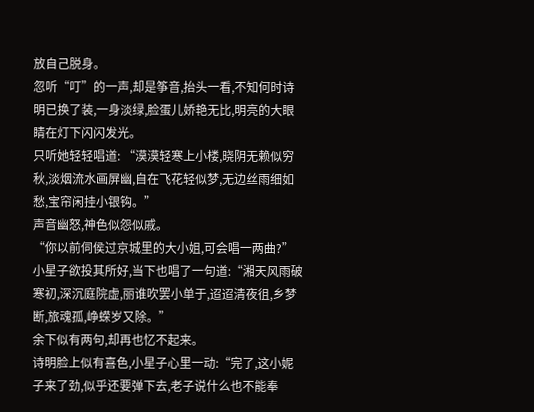放自己脱身。
忽听“叮”的一声,却是筝音,抬头一看,不知何时诗明已换了装,一身淡绿,脸蛋儿娇艳无比,明亮的大眼睛在灯下闪闪发光。
只听她轻轻唱道: “漠漠轻寒上小楼,晓阴无赖似穷秋,淡烟流水画屏幽,自在飞花轻似梦,无边丝雨细如愁,宝帘闲挂小银钩。”
声音幽怒,神色似怨似戚。
“你以前伺侯过京城里的大小姐,可会唱一两曲?”
小星子欲投其所好,当下也唱了一句道:“湘天风雨破寒初,深沉庭院虚,丽谁吹罢小单于,迢迢清夜徂,乡梦断,旅魂孤,峥蝾岁又除。”
余下似有两句,却再也忆不起来。
诗明脸上似有喜色,小星子心里一动:“完了,这小妮子来了劲,似乎还要弹下去,老子说什么也不能奉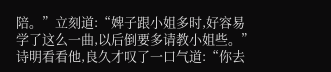陪。”立刻道:“婢子跟小姐多时,好容易学了这么一曲,以后倒要多请教小姐些。” 诗明看看他,良久才叹了一口气道:“你去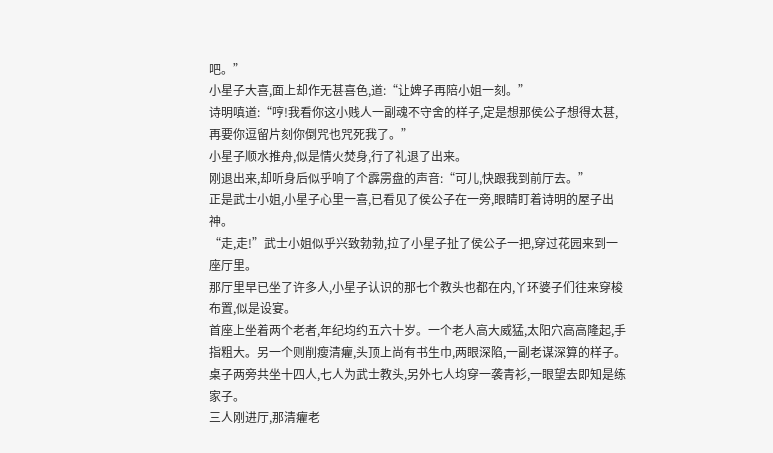吧。”
小星子大喜,面上却作无甚喜色,道:“让婢子再陪小姐一刻。”
诗明嗔道:“哼!我看你这小贱人一副魂不守舍的样子,定是想那侯公子想得太甚,再要你逗留片刻你倒咒也咒死我了。”
小星子顺水推舟,似是情火焚身,行了礼退了出来。
刚退出来,却听身后似乎响了个霹雳盘的声音:“可儿,快跟我到前厅去。”
正是武士小姐,小星子心里一喜,已看见了侯公子在一旁,眼睛盯着诗明的屋子出神。
“走,走!”武士小姐似乎兴致勃勃,拉了小星子扯了侯公子一把,穿过花园来到一座厅里。
那厅里早已坐了许多人,小星子认识的那七个教头也都在内,丫环婆子们往来穿梭布置,似是设宴。
首座上坐着两个老者,年纪均约五六十岁。一个老人高大威猛,太阳穴高高隆起,手指粗大。另一个则削瘦清癯,头顶上尚有书生巾,两眼深陷,一副老谋深算的样子。
桌子两旁共坐十四人,七人为武士教头,另外七人均穿一袭青衫,一眼望去即知是练家子。
三人刚进厅,那清癯老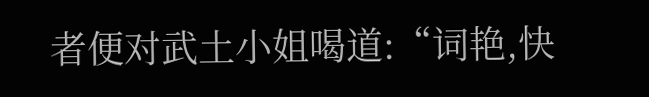者便对武土小姐喝道:“词艳,快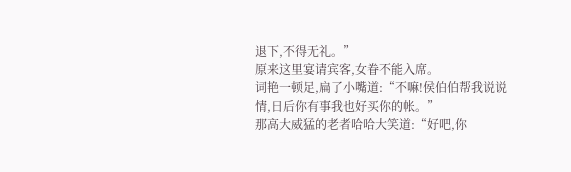退下,不得无礼。”
原来这里宴请宾客,女眷不能入席。
词艳一顿足,扁了小嘴道:“不嘛!侯伯伯帮我说说情,日后你有事我也好买你的帐。”
那高大威猛的老者哈哈大笑道:“好吧,你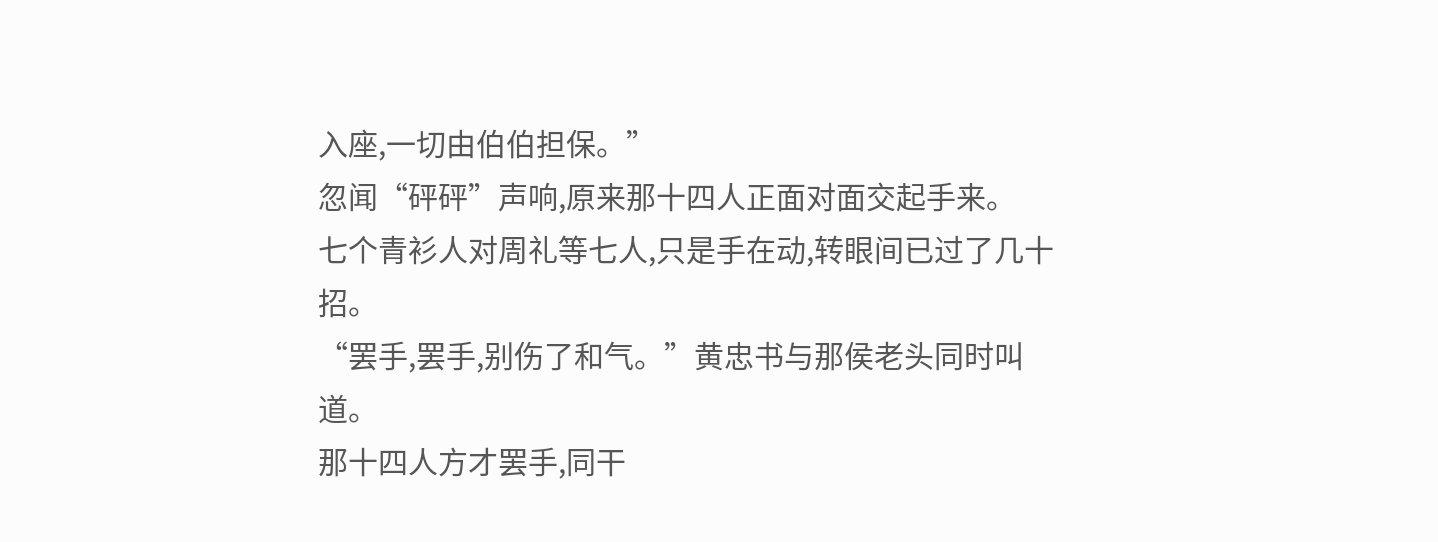入座,一切由伯伯担保。”
忽闻“砰砰”声响,原来那十四人正面对面交起手来。
七个青衫人对周礼等七人,只是手在动,转眼间已过了几十招。
“罢手,罢手,别伤了和气。”黄忠书与那侯老头同时叫道。
那十四人方才罢手,同干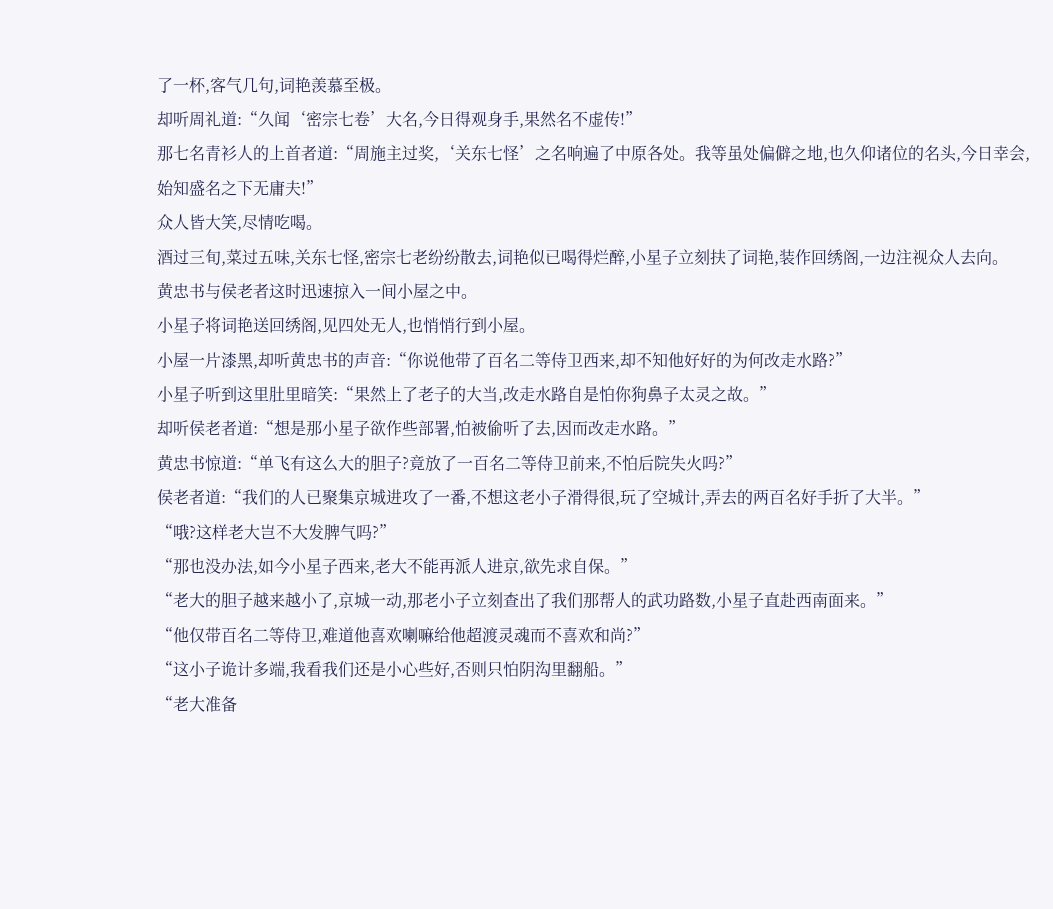了一杯,客气几句,词艳羡慕至极。
却听周礼道:“久闻‘密宗七卷’大名,今日得观身手,果然名不虚传!”
那七名青衫人的上首者道:“周施主过奖,‘关东七怪’之名响遍了中原各处。我等虽处偏僻之地,也久仰诸位的名头,今日幸会,始知盛名之下无庸夫!”
众人皆大笑,尽情吃喝。
酒过三旬,菜过五味,关东七怪,密宗七老纷纷散去,词艳似已喝得烂醉,小星子立刻扶了词艳,装作回绣阁,一边注视众人去向。
黄忠书与侯老者这时迅速掠入一间小屋之中。
小星子将词艳送回绣阁,见四处无人,也悄悄行到小屋。
小屋一片漆黑,却听黄忠书的声音:“你说他带了百名二等侍卫西来,却不知他好好的为何改走水路?”
小星子听到这里肚里暗笑:“果然上了老子的大当,改走水路自是怕你狗鼻子太灵之故。”
却听侯老者道:“想是那小星子欲作些部署,怕被偷听了去,因而改走水路。”
黄忠书惊道:“单飞有这么大的胆子?竟放了一百名二等侍卫前来,不怕后院失火吗?”
侯老者道:“我们的人已聚集京城进攻了一番,不想这老小子滑得很,玩了空城计,弄去的两百名好手折了大半。”
“哦?这样老大岂不大发脾气吗?”
“那也没办法,如今小星子西来,老大不能再派人进京,欲先求自保。”
“老大的胆子越来越小了,京城一动,那老小子立刻查出了我们那帮人的武功路数,小星子直赴西南面来。”
“他仅带百名二等侍卫,难道他喜欢喇嘛给他超渡灵魂而不喜欢和尚?”
“这小子诡计多端,我看我们还是小心些好,否则只怕阴沟里翻船。”
“老大准备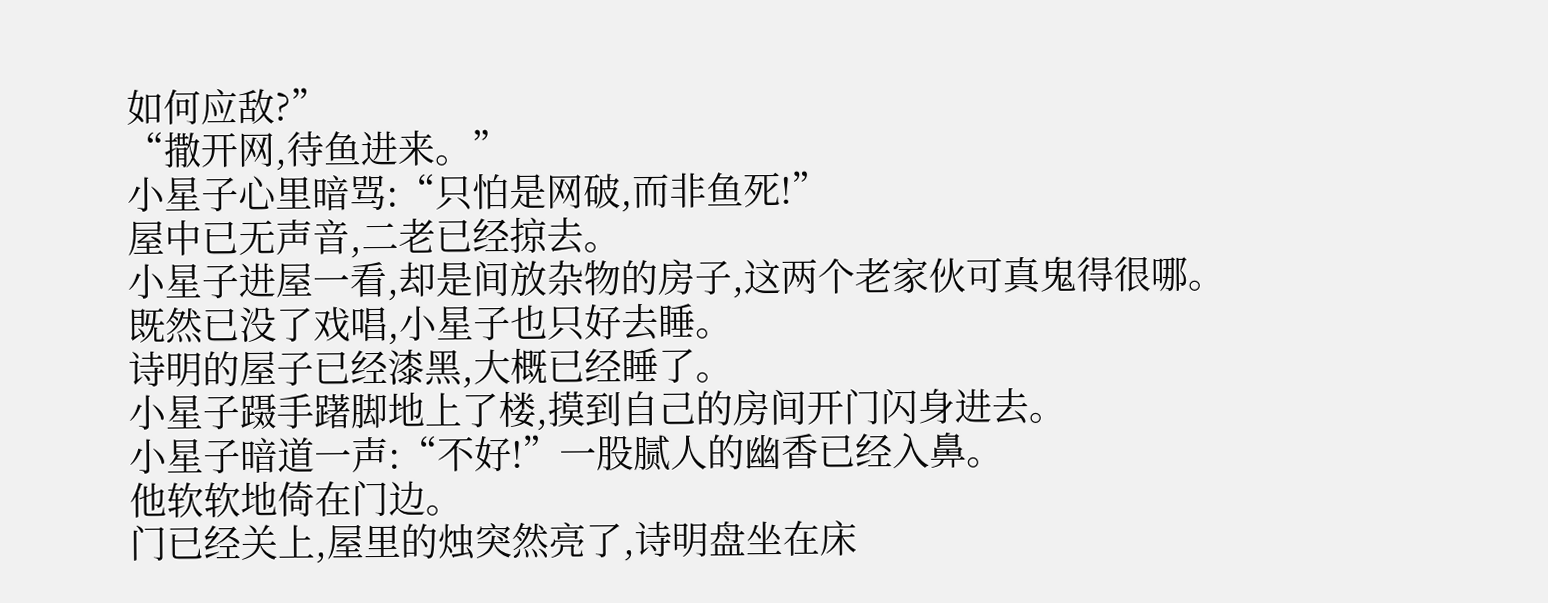如何应敌?”
“撒开网,待鱼进来。”
小星子心里暗骂:“只怕是网破,而非鱼死!”
屋中已无声音,二老已经掠去。
小星子进屋一看,却是间放杂物的房子,这两个老家伙可真鬼得很哪。
既然已没了戏唱,小星子也只好去睡。
诗明的屋子已经漆黑,大概已经睡了。
小星子蹑手躇脚地上了楼,摸到自己的房间开门闪身进去。
小星子暗道一声:“不好!”一股腻人的幽香已经入鼻。
他软软地倚在门边。
门已经关上,屋里的烛突然亮了,诗明盘坐在床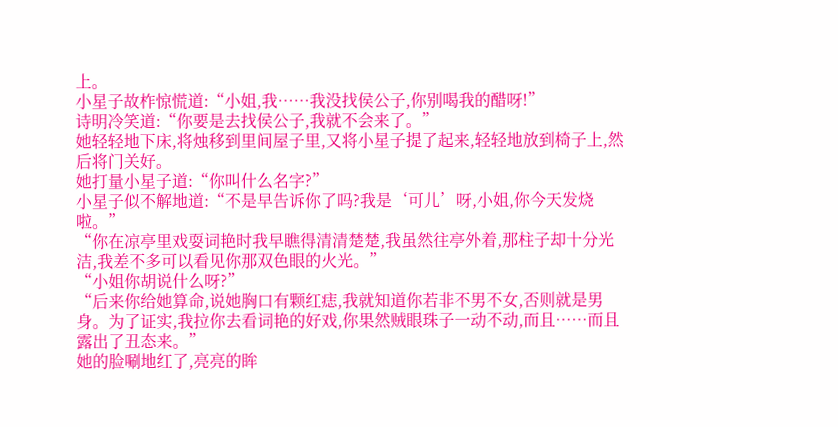上。
小星子故柞惊慌道:“小姐,我……我没找侯公子,你别喝我的醋呀!”
诗明冷笑道:“你要是去找侯公子,我就不会来了。”
她轻轻地下床,将烛移到里间屋子里,又将小星子提了起来,轻轻地放到椅子上,然后将门关好。
她打量小星子道:“你叫什么名字?”
小星子似不解地道:“不是早告诉你了吗?我是‘可儿’呀,小姐,你今天发烧啦。”
“你在凉亭里戏耍词艳时我早瞧得清清楚楚,我虽然往亭外着,那柱子却十分光洁,我差不多可以看见你那双色眼的火光。”
“小姐你胡说什么呀?”
“后来你给她算命,说她胸口有颗红痣,我就知道你若非不男不女,否则就是男身。为了证实,我拉你去看词艳的好戏,你果然贼眼珠子一动不动,而且……而且露出了丑态来。”
她的脸唰地红了,亮亮的眸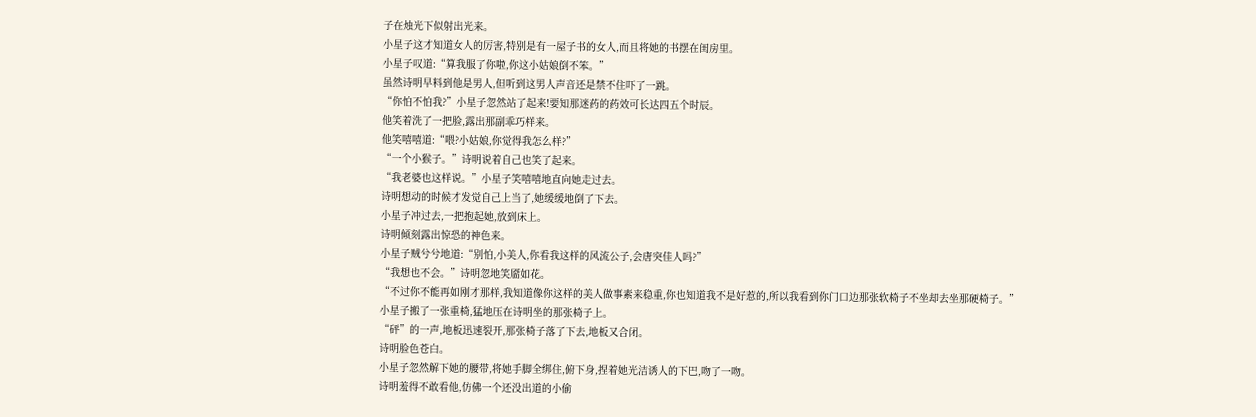子在烛光下似射出光来。
小星子这才知道女人的厉害,特别是有一屋子书的女人,而且将她的书摆在闺房里。
小星子叹道:“算我服了你啦,你这小姑娘倒不笨。”
虽然诗明早料到他是男人,但听到这男人声音还是禁不住吓了一跳。
“你怕不怕我?”小星子忽然站了起来!要知那迷药的药效可长达四五个时辰。
他笑着洗了一把脸,露出那副乖巧样来。
他笑嘻嘻道:“喂?小姑娘,你觉得我怎么样?”
“一个小猴子。”诗明说着自己也笑了起来。
“我老婆也这样说。”小星子笑嘻嘻地直向她走过去。
诗明想动的时候才发觉自己上当了,她缓缓地倒了下去。
小星子冲过去,一把抱起她,放到床上。
诗明倾刻露出惊恐的神色来。
小星子贼兮兮地道:“别怕,小美人,你看我这样的风流公子,会唐突佳人吗?”
“我想也不会。”诗明忽地笑靥如花。
“不过你不能再如刚才那样,我知道像你这样的美人做事素来稳重,你也知道我不是好惹的,所以我看到你门口边那张软椅子不坐却去坐那硬椅子。”
小星子搬了一张重椅,猛地压在诗明坐的那张椅子上。
“砰”的一声,地板迅速裂开,那张椅子落了下去,地板又合闭。
诗明脸色苍白。
小星子忽然解下她的腰带,将她手脚全绑住,俯下身,捏着她光洁诱人的下巴,吻了一吻。
诗明羞得不敢看他,仿佛一个还没出道的小偷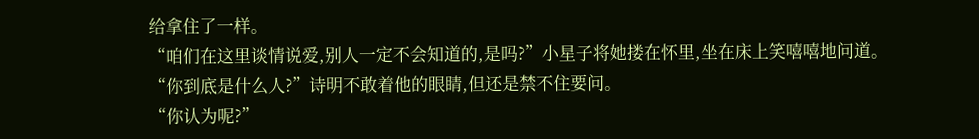给拿住了一样。
“咱们在这里谈情说爱,别人一定不会知道的,是吗?”小星子将她搂在怀里,坐在床上笑嘻嘻地问道。
“你到底是什么人?”诗明不敢着他的眼睛,但还是禁不住要问。
“你认为呢?”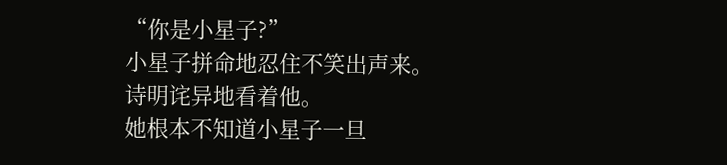“你是小星子?”
小星子拼命地忍住不笑出声来。
诗明诧异地看着他。
她根本不知道小星子一旦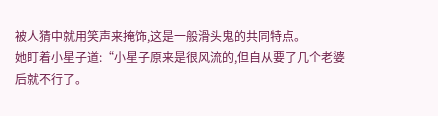被人猜中就用笑声来掩饰,这是一般滑头鬼的共同特点。
她盯着小星子道:“小星子原来是很风流的,但自从要了几个老婆后就不行了。